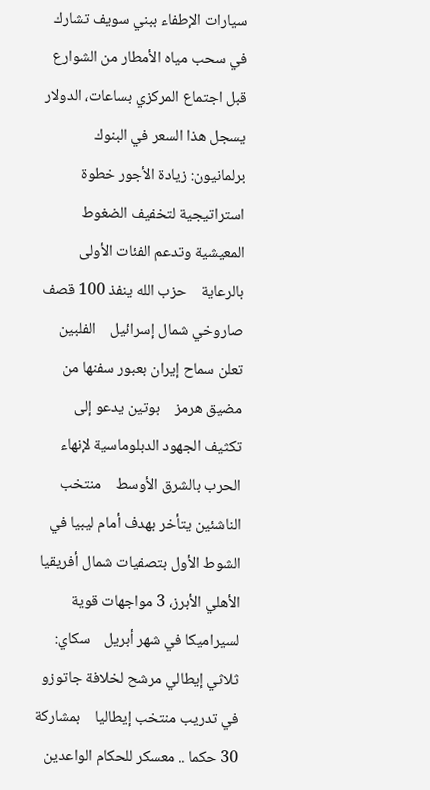سيارات الإطفاء ببني سويف تشارك في سحب مياه الأمطار من الشوارع    قبل اجتماع المركزي بساعات، الدولار يسجل هذا السعر في البنوك    برلمانيون: زيادة الأجور خطوة استراتيجية لتخفيف الضغوط المعيشية وتدعم الفئات الأولى بالرعاية    حزب الله ينفذ 100 قصف صاروخي شمال إسرائيل    الفلبين تعلن سماح إيران بعبور سفنها من مضيق هرمز    بوتين يدعو إلى تكثيف الجهود الدبلوماسية لإنهاء الحرب بالشرق الأوسط    منتخب الناشئين يتأخر بهدف أمام ليبيا في الشوط الأول بتصفيات شمال أفريقيا    الأهلي الأبرز، 3 مواجهات قوية لسيراميكا في شهر أبريل    سكاي: ثلاثي إيطالي مرشح لخلافة جاتوزو في تدريب منتخب إيطاليا    بمشاركة 30 حكما .. معسكر للحكام الواعدين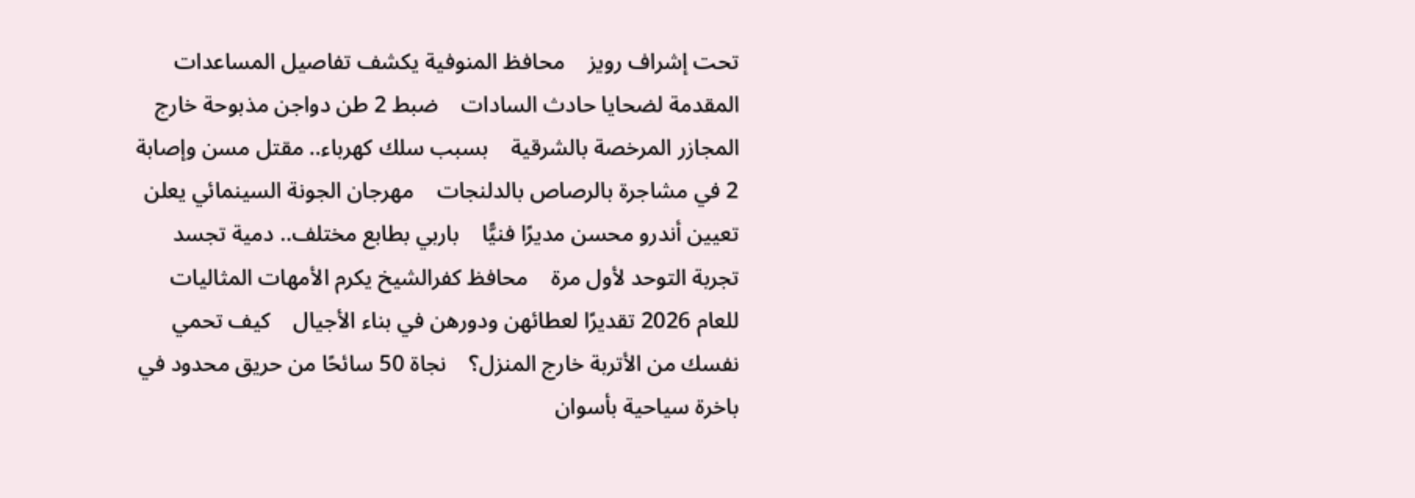تحت إشراف رويز    محافظ المنوفية يكشف تفاصيل المساعدات المقدمة لضحايا حادث السادات    ضبط 2 طن دواجن مذبوحة خارج المجازر المرخصة بالشرقية    بسبب سلك كهرباء.. مقتل مسن وإصابة 2 في مشاجرة بالرصاص بالدلنجات    مهرجان الجونة السينمائي يعلن تعيين أندرو محسن مديرًا فنيًّا    باربي بطابع مختلف.. دمية تجسد تجربة التوحد لأول مرة    محافظ كفرالشيخ يكرم الأمهات المثاليات للعام 2026 تقديرًا لعطائهن ودورهن في بناء الأجيال    كيف تحمي نفسك من الأتربة خارج المنزل؟    نجاة 50 سائحًا من حريق محدود في باخرة سياحية بأسوان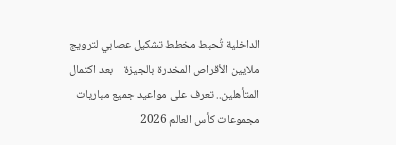الداخلية تُحبط مخطط تشكيل عصابي لترويج ملايين الأقراص المخدرة بالجيزة    بعد اكتمال المتأهلين.. تعرف على مواعيد جميع مباريات مجموعات كأس العالم 2026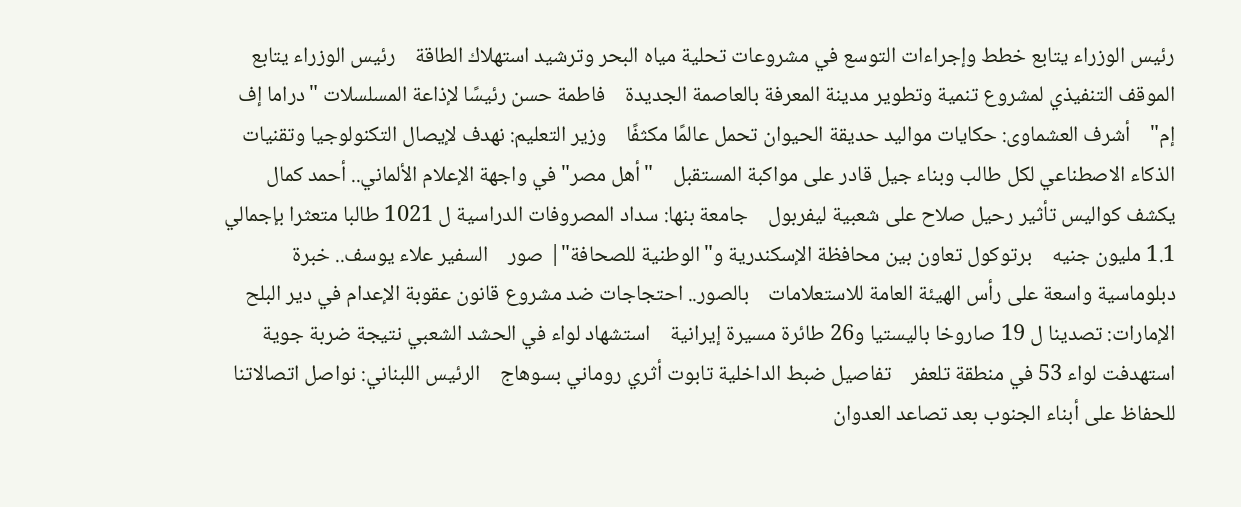رئيس الوزراء يتابع خطط وإجراءات التوسع في مشروعات تحلية مياه البحر وترشيد استهلاك الطاقة    رئيس الوزراء يتابع الموقف التنفيذي لمشروع تنمية وتطوير مدينة المعرفة بالعاصمة الجديدة    فاطمة حسن رئيسًا لإذاعة المسلسلات "دراما إف إم"    أشرف العشماوى: حكايات مواليد حديقة الحيوان تحمل عالمًا مكثفًا    وزير التعليم: نهدف لإيصال التكنولوجيا وتقنيات الذكاء الاصطناعي لكل طالب وبناء جيل قادر على مواكبة المستقبل    "أهل مصر" في واجهة الإعلام الألماني.. أحمد كمال يكشف كواليس تأثير رحيل صلاح على شعبية ليفربول    جامعة بنها: سداد المصروفات الدراسية ل 1021 طالبا متعثرا بإجمالي 1.1 مليون جنيه    برتوكول تعاون بين محافظة الإسكندرية و"الوطنية للصحافة"| صور    السفير علاء يوسف.. خبرة دبلوماسية واسعة على رأس الهيئة العامة للاستعلامات    بالصور.. احتجاجات ضد مشروع قانون عقوبة الإعدام في دير البلح    الإمارات: تصدينا ل 19 صاروخا باليستيا و26 طائرة مسيرة إيرانية    استشهاد لواء في الحشد الشعبي نتيجة ضربة جوية استهدفت لواء 53 في منطقة تلعفر    تفاصيل ضبط الداخلية تابوت أثري روماني بسوهاج    الرئيس اللبناني: نواصل اتصالاتنا للحفاظ على أبناء الجنوب بعد تصاعد العدوان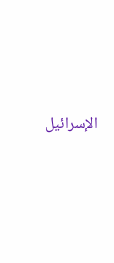الإسرائيل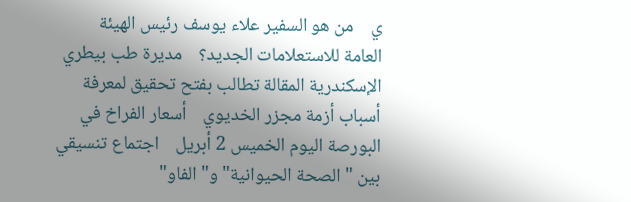ي    من هو السفير علاء يوسف رئيس الهيئة العامة للاستعلامات الجديد؟    مديرة طب بيطري الإسكندرية المقالة تطالب بفتح تحقيق لمعرفة أسباب أزمة مجزر الخديوي    أسعار الفراخ في البورصة اليوم الخميس 2 أبريل    اجتماع تنسيقي بين "الصحة الحيوانية" و"الفاو"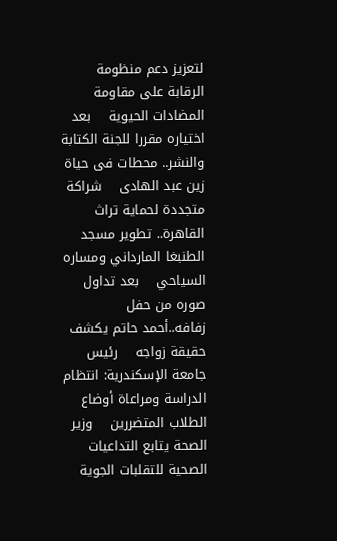لتعزيز دعم منظومة الرقابة على مقاومة المضادات الحيوية    بعد اختياره مقررا للجنة الكتابة والنشر.. محطات فى حياة زين عبد الهادى    شراكة متجددة لحماية تراث القاهرة.. تطوير مسجد الطنبغا المارداني ومساره السياحي    بعد تداول صوره من حفل زفافه..أحمد حاتم يكشف حقيقة زواجه    رئيس جامعة الإسكندرية: انتظام الدراسة ومراعاة أوضاع الطلاب المتضررين    وزير الصحة يتابع التداعيات الصحية للتقلبات الجوية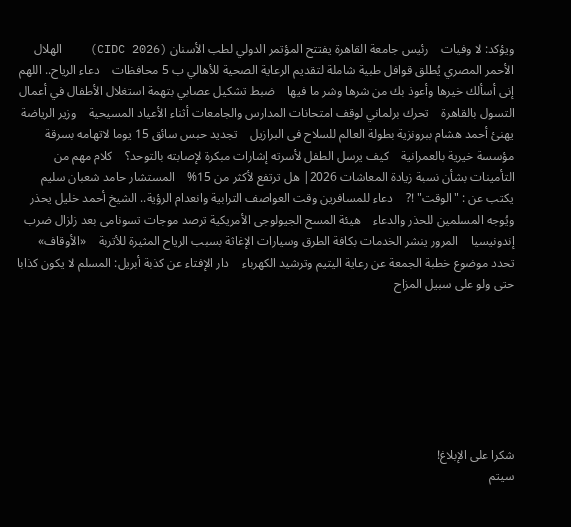ويؤكد: لا وفيات    رئيس جامعة القاهرة يفتتح المؤتمر الدولي لطب الأسنان (CIDC 2026)    الهلال الأحمر المصري يُطلق قوافل طبية شاملة لتقديم الرعاية الصحية للأهالي ب 5 محافظات    دعاء الرياح.. اللهم إنى أسألك خيرها وأعوذ بك من شرها وشر ما فيها    ضبط تشكيل عصابي بتهمة استغلال الأطفال في أعمال التسول بالقاهرة    تحرك برلماني لوقف امتحانات المدارس والجامعات أثناء الأعياد المسيحية    وزير الرياضة يهنئ أحمد هشام ببرونزية بطولة العالم للسلاح فى البرازيل    تجديد حبس سائق 15 يوما لاتهامه بسرقة مؤسسة خيرية بالعمرانية    كيف يرسل الطفل لأسرته إشارات مبكرة لإصابته بالتوحد؟    كلام مهم من التأمينات بشأن نسبة زيادة المعاشات 2026| هل ترتفع لأكثر من 15%    المستشار حامد شعبان سليم يكتب عن : "الوقت" !?    دعاء للمسافرين وقت العواصف الترابية وانعدام الرؤية.. الشيخ أحمد خليل يحذر ويُوجه المسلمين للحذر والدعاء    هيئة المسح الجيولوجى الأمريكية ترصد موجات تسونامى بعد زلزال ضرب إندونيسيا    المرور ينشر الخدمات بكافة الطرق وسيارات الإغاثة بسبب الرياح المثيرة للأتربة    «الأوقاف» تحدد موضوع خطبة الجمعة عن رعاية اليتيم وترشيد الكهرباء    دار الإفتاء عن كذبة أبريل: المسلم لا يكون كذابا حتى ولو على سبيل المزاح







شكرا على الإبلاغ!
سيتم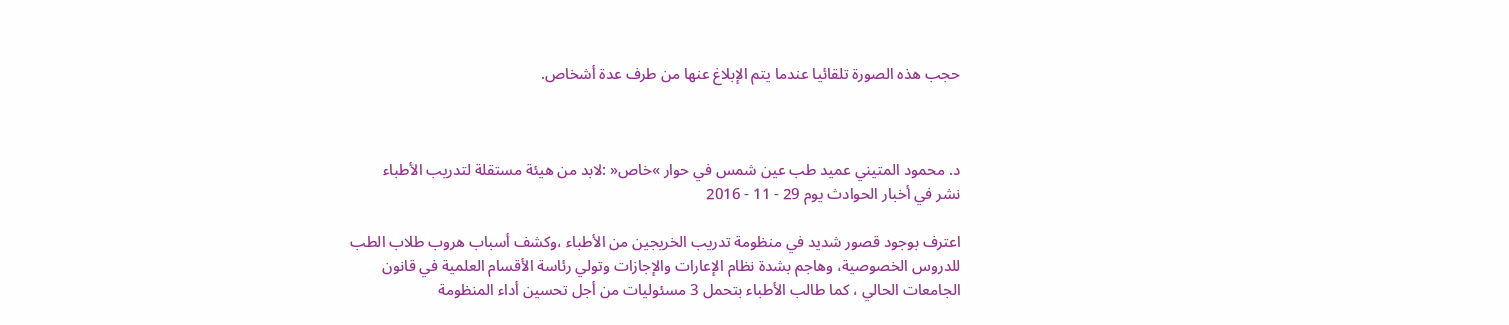حجب هذه الصورة تلقائيا عندما يتم الإبلاغ عنها من طرف عدة أشخاص.



د. محمود المتيني عميد طب عين شمس في حوار »خاص« :لابد من هيئة مستقلة لتدريب الأطباء
نشر في أخبار الحوادث يوم 29 - 11 - 2016

اعترف بوجود قصور شديد في منظومة تدريب الخريجين من الأطباء ،وكشف أسباب هروب طلاب الطب للدروس الخصوصية، وهاجم بشدة نظام الإعارات والإجازات وتولي رئاسة الأقسام العلمية في قانون الجامعات الحالي ، كما طالب الأطباء بتحمل 3 مسئوليات من أجل تحسين أداء المنظومة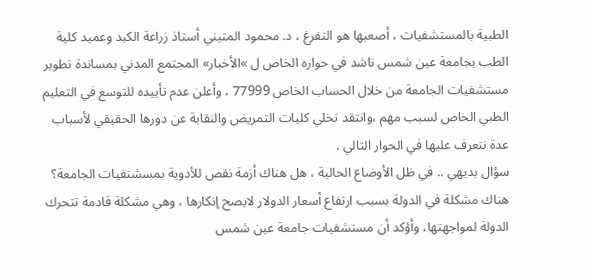الطبية بالمستشفيات ، أصعبها هو التفرغ ، د. محمود المتيني أستاذ زراعة الكبد وعميد كلية الطب بجامعة عين شمس ناشد في حواره الخاص ل »الأخبار» المجتمع المدني بمساندة تطوير مستشفيات الجامعة من خلال الحساب الخاص 77999 ، وأعلن عدم تأييده للتوسع في التعليم الطبي الخاص لسبب مهم ،وانتقد تخلي كليات التمريض والنقابة عن دورها الحقيقي لأسباب عدة نتعرف عليها في الحوار التالي .
سؤال بديهي .. في ظل الأوضاع الحالية ، هل هناك أزمة نقص للأدوية بمسشتفيات الجامعة؟
هناك مشكلة في الدولة بسبب ارتفاع أسعار الدولار لايصح إنكارها ، وهي مشكلة قادمة تتحرك الدولة لمواجهتها، وأؤكد أن مستشفيات جامعة عين شمس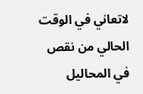لاتعاني في الوقت الحالي من نقص في المحاليل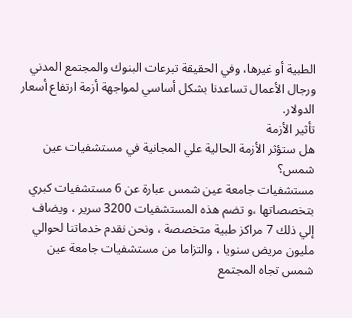الطبية أو غيرها، وفي الحقيقة تبرعات البنوك والمجتمع المدني ورجال الأعمال تساعدنا بشكل أساسي لمواجهة أزمة ارتفاع أسعار الدولار.
تأثير الأزمة
هل ستؤثر الأزمة الحالية علي المجانية في مستشفيات عين شمس؟
مستشفيات جامعة عين شمس عبارة عن 6 مستشفيات كبري بتخصصاتها ،و تضم هذه المستشفيات 3200 سرير ، ويضاف إلي ذلك 7 مراكز طبية متخصصة ، ونحن نقدم خدماتنا لحوالي مليون مريض سنويا ، والتزاما من مستشفيات جامعة عين شمس تجاه المجتمع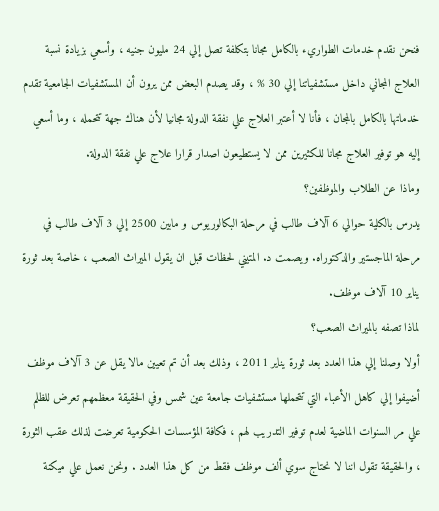فنحن نقدم خدمات الطواريء بالكامل مجانا بتكلفة تصل إلي 24 مليون جنيه ، وأسعي بزيادة نسبة العلاج المجاني داخل مستشفياتنا إلي 30 % ، وقد يصدم البعض ممن يرون أن المستشفيات الجامعية تقدم خدماتها بالكامل بالمجان ، فأنا لا أعتبر العلاج علي نفقة الدولة مجانيا لأن هناك جهة تتحمله ، وما أسعي إليه هو توفير العلاج مجانا للكثيرين ممن لا يستطيعون اصدار قرارا علاج علي نفقة الدولة.
وماذا عن الطلاب والموظفين؟
يدرس بالكلية حوالي 6 آلاف طالب في مرحلة البكالوريوس و مابين 2500 إلي 3 آلاف طالب في مرحلة الماجستير والدكتوراه. ويصمت د. المتيني لحظات قبل ان يقول الميراث الصعب ، خاصة بعد ثورة يناير 10 آلاف موظف.
لماذا تصفه بالميراث الصعب؟
أولا وصلنا إلي هذا العدد بعد ثورة يناير 2011 ، وذلك بعد أن تم تعيين مالا يقل عن 3 آلاف موظف أضيفوا إلي كاهل الأعباء التي تتحملها مستشفيات جامعة عين شمس وفي الحقيقة معظمهم تعرض للظلم علي مر السنوات الماضية لعدم توفير التدريب لهم ، فكافة المؤسسات الحكومية تعرضت لذلك عقب الثورة ، والحقيقة تقول اننا لا نحتاج سوي ألف موظف فقط من كل هذا العدد . ونحن نعمل علي ميكنة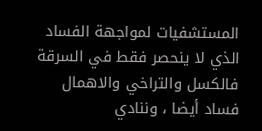المستشفيات لمواجهة الفساد الذي لا ينحصر فقط في السرقة فالكسل والتراخي والاهمال فساد أيضا ، وننادي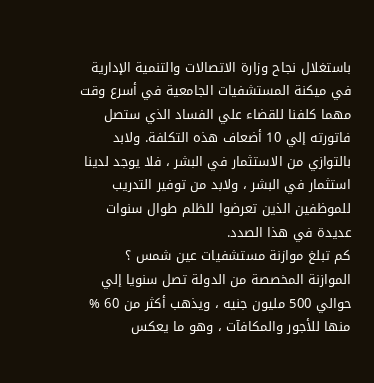باستغلال نجاح وزارة الاتصالات والتنمية الإدارية في ميكنة المستشفيات الجامعية في أسرع وقت مهما كلفنا للقضاء علي الفساد الذي ستصل فاتورته إلي 10 أضعاف هذه التكلفة. ولابد بالتوازي من الاستثمار في البشر ، فلا يوجد لدينا استثمار في البشر ، ولابد من توفير التدريب للموظفين الذين تعرضوا للظلم طوال سنوات عديدة في هذا الصدد.
كم تبلغ موازنة مستشفيات عين شمس ؟
الموازنة المخصصة من الدولة تصل سنويا إلي حوالي 500 مليون جنيه ، ويذهب أكثر من 60 % منها للأجور والمكافآت ، وهو ما يعكس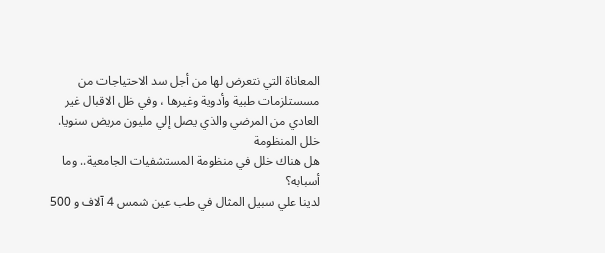المعاناة التي نتعرض لها من أجل سد الاحتياجات من مسستلزمات طبية وأدوية وغيرها ، وفي ظل الاقبال غير العادي من المرضي والذي يصل إلي مليون مريض سنويا.
خلل المنظومة
هل هناك خلل في منظومة المستشفيات الجامعية.. وما أسبابه؟
لدينا علي سبيل المثال في طب عين شمس 4 آلاف و 500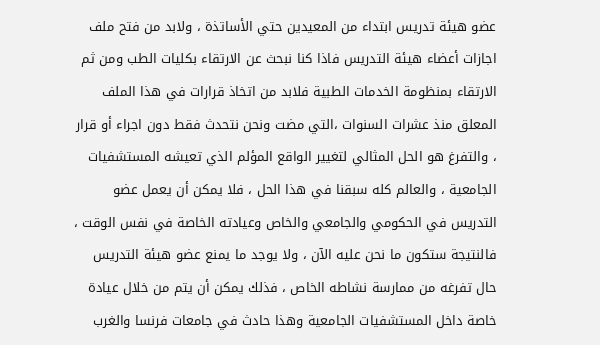عضو هيئة تدريس ابتداء من المعيدين حتي الأساتذة ، ولابد من فتح ملف اجازات أعضاء هيئة التدريس فاذا كنا نبحث عن الارتقاء بكليات الطب ومن ثم الارتقاء بمنظومة الخدمات الطبية فلابد من اتخاذ قرارات في هذا الملف المعلق منذ عشرات السنوات ،التي مضت ونحن نتحدث فقط دون اجراء أو قرار ، والتفرغ هو الحل المثالي لتغيير الواقع المؤلم الذي تعيشه المستشفيات الجامعية ، والعالم كله سبقنا في هذا الحل ، فلا يمكن أن يعمل عضو التدريس في الحكومي والجامعي والخاص وعيادته الخاصة في نفس الوقت ، فالنتيجة ستكون ما نحن عليه الآن ، ولا يوجد ما يمنع عضو هيئة التدريس حال تفرغه من ممارسة نشاطه الخاص ، فذلك يمكن أن يتم من خلال عيادة خاصة داخل المستشفيات الجامعية وهذا حادث في جامعات فرنسا والغرب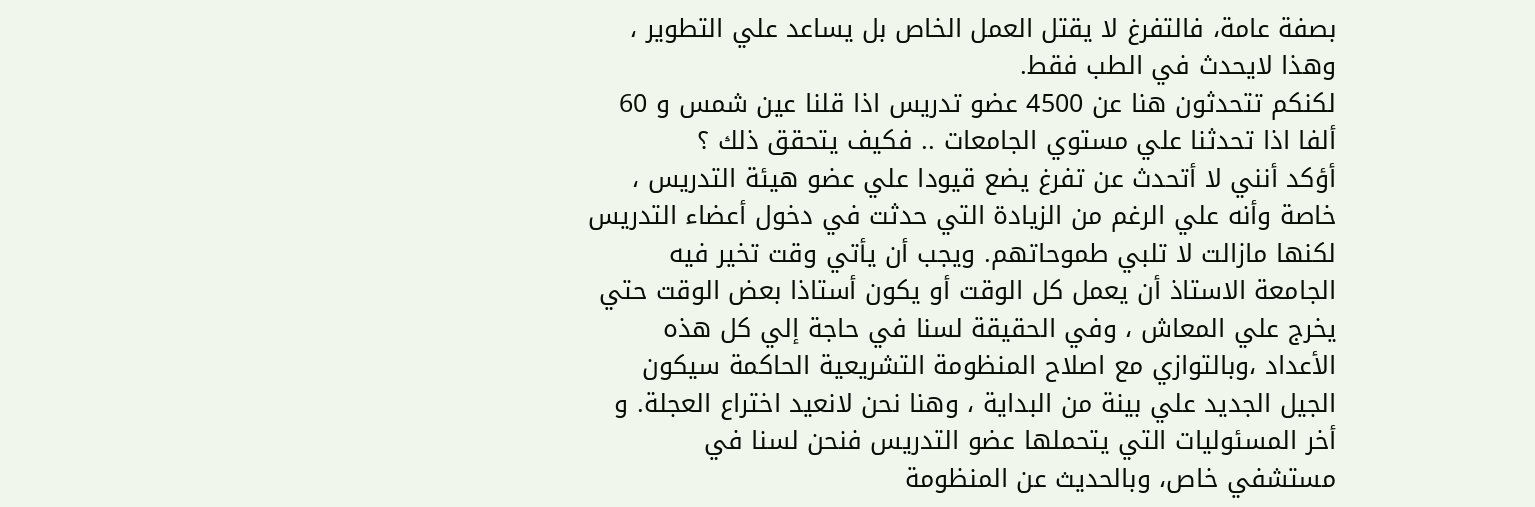بصفة عامة، فالتفرغ لا يقتل العمل الخاص بل يساعد علي التطوير ، وهذا لايحدث في الطب فقط.
لكنكم تتحدثون هنا عن 4500 عضو تدريس اذا قلنا عين شمس و 60 ألفا اذا تحدثنا علي مستوي الجامعات .. فكيف يتحقق ذلك ؟
أؤكد أنني لا أتحدث عن تفرغ يضع قيودا علي عضو هيئة التدريس ، خاصة وأنه علي الرغم من الزيادة التي حدثت في دخول أعضاء التدريس لكنها مازالت لا تلبي طموحاتهم. ويجب أن يأتي وقت تخير فيه الجامعة الاستاذ أن يعمل كل الوقت أو يكون أستاذا بعض الوقت حتي يخرج علي المعاش ، وفي الحقيقة لسنا في حاجة إلي كل هذه الأعداد ،وبالتوازي مع اصلاح المنظومة التشريعية الحاكمة سيكون الجيل الجديد علي بينة من البداية ، وهنا نحن لانعيد اختراع العجلة. و أخر المسئوليات التي يتحملها عضو التدريس فنحن لسنا في مستشفي خاص، وبالحديث عن المنظومة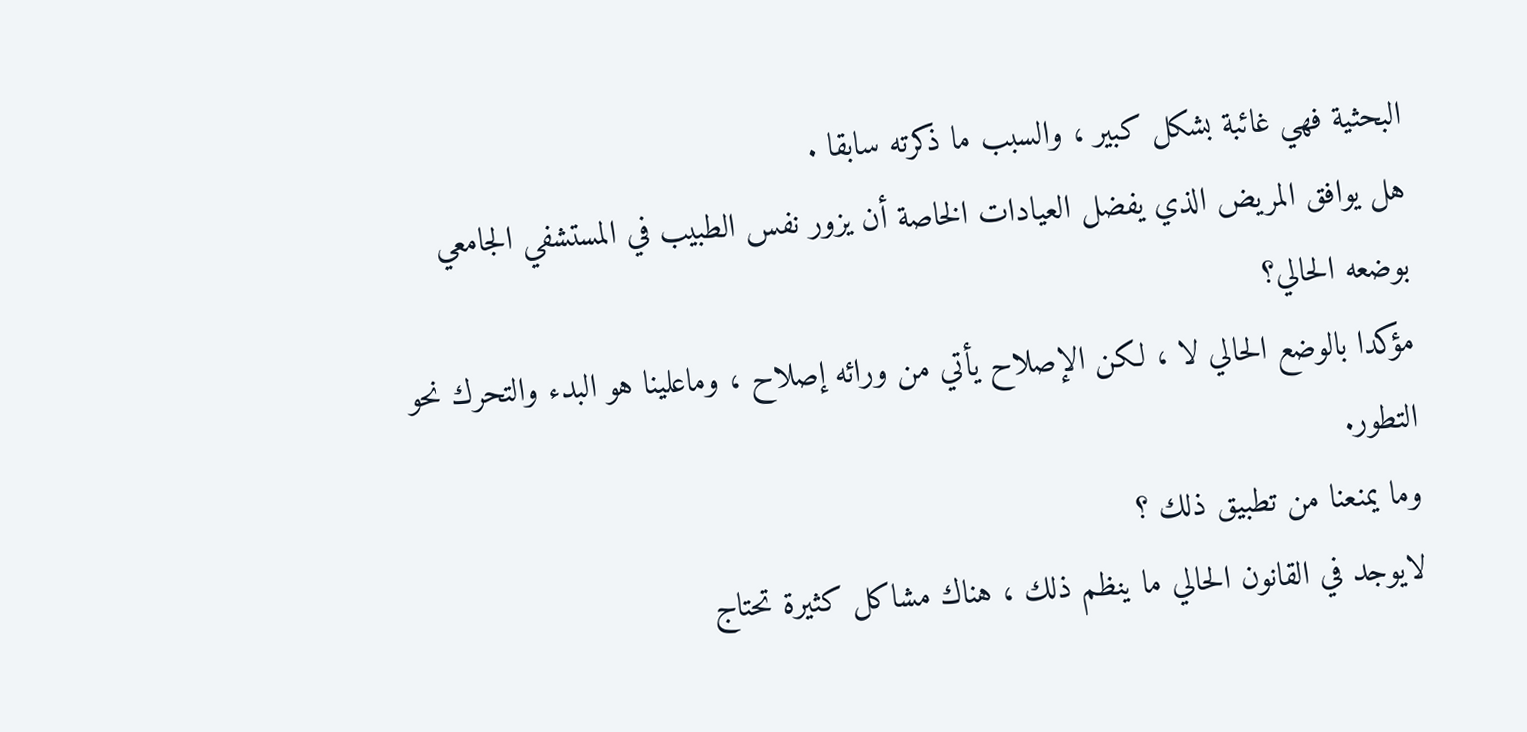البحثية فهي غائبة بشكل كبير ، والسبب ما ذكرته سابقا .
هل يوافق المريض الذي يفضل العيادات الخاصة أن يزور نفس الطبيب في المستشفي الجامعي بوضعه الحالي؟
مؤكدا بالوضع الحالي لا ، لكن الإصلاح يأتي من ورائه إصلاح ، وماعلينا هو البدء والتحرك نحو التطور.
وما يمنعنا من تطبيق ذلك ؟
لايوجد في القانون الحالي ما ينظم ذلك ، هناك مشاكل كثيرة تحتاج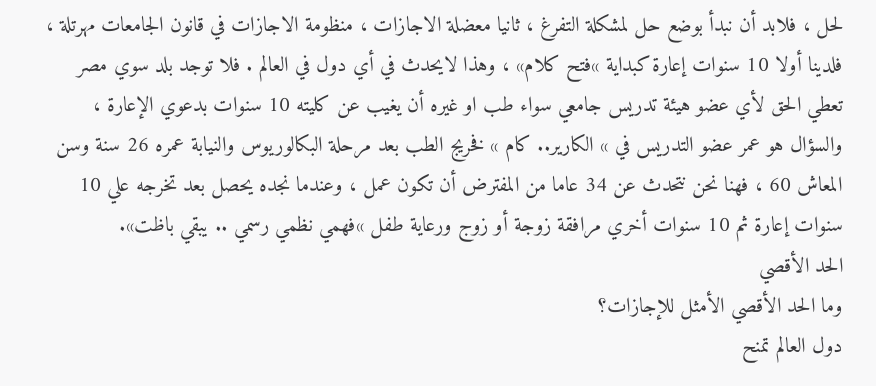لحل ، فلابد أن نبدأ بوضع حل لمشكلة التفرغ ، ثانيا معضلة الاجازات ، منظومة الاجازات في قانون الجامعات مهرتلة ، فلدينا أولا 10 سنوات إعارة كبداية »فتح كلام» ، وهذا لايحدث في أي دول في العالم . فلا توجد بلد سوي مصر تعطي الحق لأي عضو هيئة تدريس جامعي سواء طب او غيره أن يغيب عن كليته 10 سنوات بدعوي الإعارة ، والسؤال هو عمر عضو التدريس في » الكارير.. كام » فخريج الطب بعد مرحلة البكالوريوس والنيابة عمره 26 سنة وسن المعاش 60 ، فهنا نحن نتحدث عن 34 عاما من المفترض أن تكون عمل ، وعندما نجده يحصل بعد تخرجه علي 10 سنوات إعارة ثم 10 سنوات أخري مرافقة زوجة أو زوج ورعاية طفل »فهمي نظمي رسمي .. يبقي باظت».
الحد الأقصي
وما الحد الأقصي الأمثل للإجازات؟
دول العالم تمنح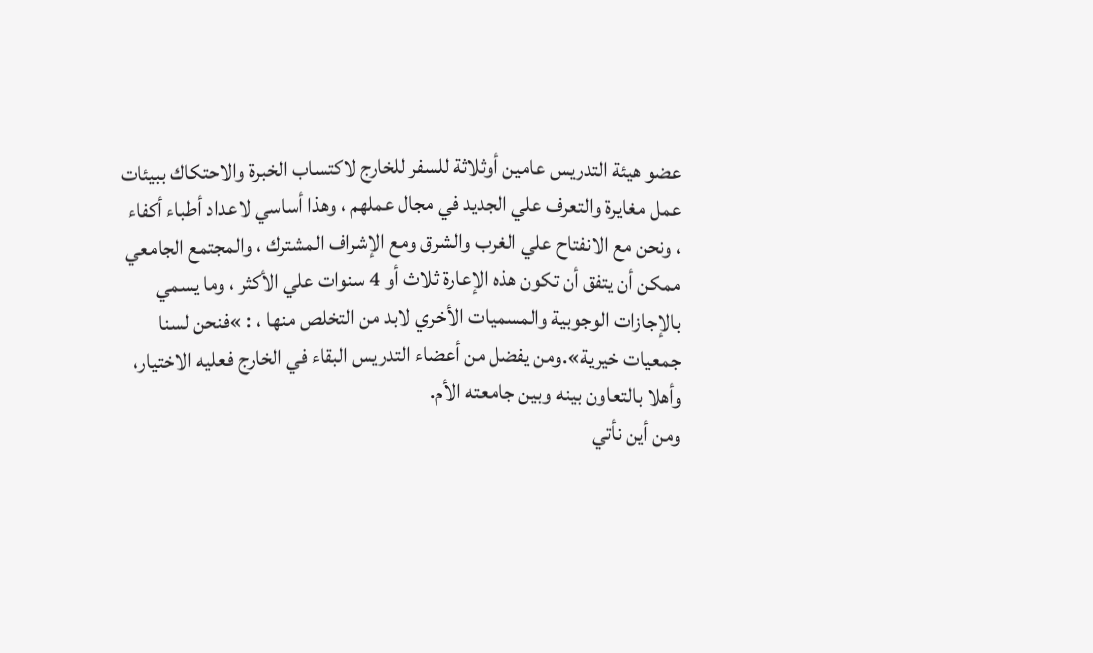عضو هيئة التدريس عامين أوثلاثة للسفر للخارج لاكتساب الخبرة والاحتكاك ببيئات عمل مغايرة والتعرف علي الجديد في مجال عملهم ، وهذا أساسي لاعداد أطباء أكفاء ، ونحن مع الانفتاح علي الغرب والشرق ومع الإشراف المشترك ، والمجتمع الجامعي ممكن أن يتفق أن تكون هذه الإعارة ثلاث أو 4 سنوات علي الأكثر ، وما يسمي بالإجازات الوجوبية والمسميات الأخري لابد من التخلص منها ، : »فنحن لسنا جمعيات خيرية».ومن يفضل من أعضاء التدريس البقاء في الخارج فعليه الاختيار، وأهلا بالتعاون بينه وبين جامعته الأم.
ومن أين نأتي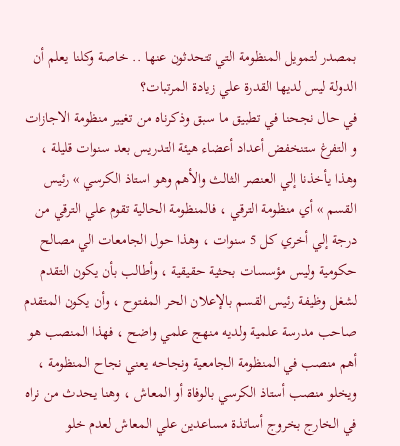بمصدر لتمويل المنظومة التي تتحدثون عنها .. خاصة وكلنا يعلم أن الدولة ليس لديها القدرة علي زيادة المرتبات؟
في حال نجحنا في تطبيق ما سبق وذكرناه من تغيير منظومة الاجازات و التفرغ ستنخفض أعداد أعضاء هيئة التدريس بعد سنوات قليلة ، وهذا يأخذنا إلي العنصر الثالث والأهم وهو استاذ الكرسي » رئيس القسم » أي منظومة الترقي ، فالمنظومة الحالية تقوم علي الترقي من درجة إلي أخري كل 5 سنوات ، وهذا حول الجامعات الي مصالح حكومية وليس مؤسسات بحثية حقيقية ، وأطالب بأن يكون التقدم لشغل وظيفة رئيس القسم بالإعلان الحر المفتوح ، وأن يكون المتقدم صاحب مدرسة علمية ولديه منهج علمي واضح ، فهذا المنصب هو أهم منصب في المنظومة الجامعية ونجاحه يعني نجاح المنظومة ، ويخلو منصب أستاذ الكرسي بالوفاة أو المعاش ، وهنا يحدث من نراه في الخارج بخروج أساتذة مساعدين علي المعاش لعدم خلو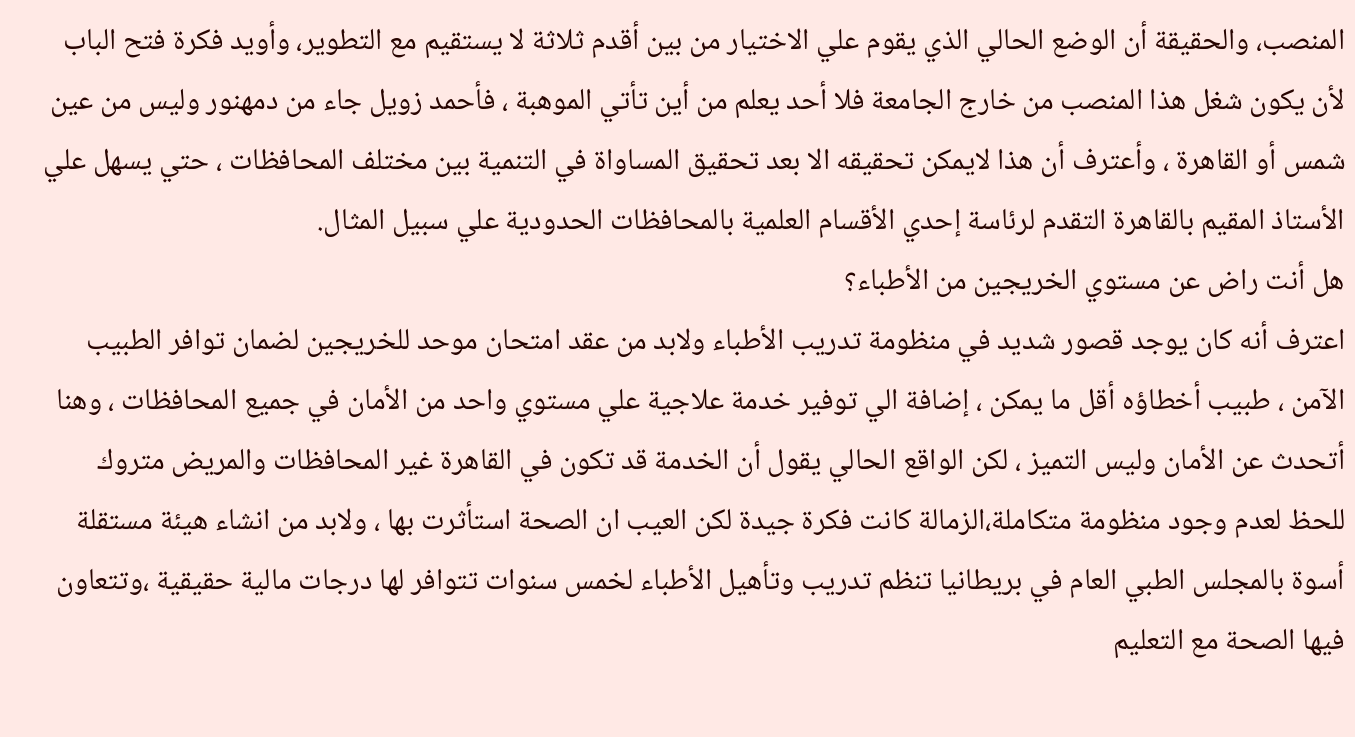المنصب، والحقيقة أن الوضع الحالي الذي يقوم علي الاختيار من بين أقدم ثلاثة لا يستقيم مع التطوير، وأويد فكرة فتح الباب لأن يكون شغل هذا المنصب من خارج الجامعة فلا أحد يعلم من أين تأتي الموهبة ، فأحمد زويل جاء من دمهنور وليس من عين شمس أو القاهرة ، وأعترف أن هذا لايمكن تحقيقه الا بعد تحقيق المساواة في التنمية بين مختلف المحافظات ، حتي يسهل علي الأستاذ المقيم بالقاهرة التقدم لرئاسة إحدي الأقسام العلمية بالمحافظات الحدودية علي سبيل المثال.
هل أنت راض عن مستوي الخريجين من الأطباء؟
اعترف أنه كان يوجد قصور شديد في منظومة تدريب الأطباء ولابد من عقد امتحان موحد للخريجين لضمان توافر الطبيب الآمن ، طبيب أخطاؤه أقل ما يمكن ، إضافة الي توفير خدمة علاجية علي مستوي واحد من الأمان في جميع المحافظات ، وهنا أتحدث عن الأمان وليس التميز ، لكن الواقع الحالي يقول أن الخدمة قد تكون في القاهرة غير المحافظات والمريض متروك للحظ لعدم وجود منظومة متكاملة،الزمالة كانت فكرة جيدة لكن العيب ان الصحة استأثرت بها ، ولابد من انشاء هيئة مستقلة أسوة بالمجلس الطبي العام في بريطانيا تنظم تدريب وتأهيل الأطباء لخمس سنوات تتوافر لها درجات مالية حقيقية ،وتتعاون فيها الصحة مع التعليم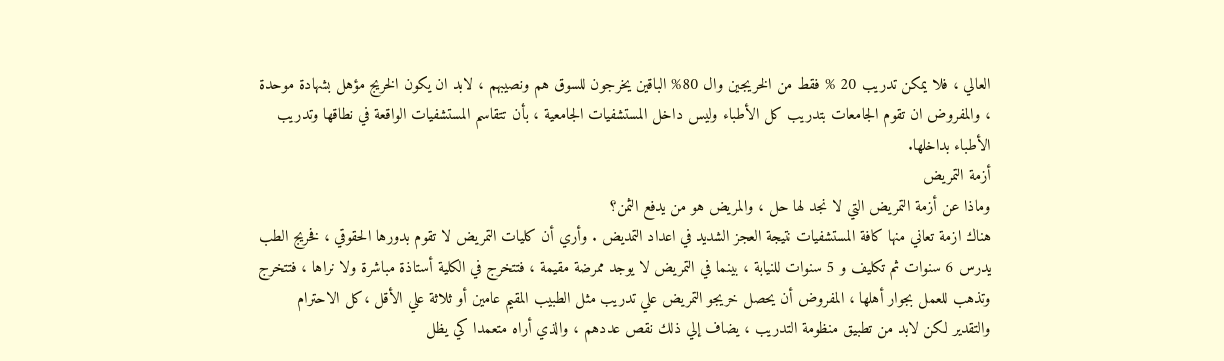العالي ، فلا يمكن تدريب 20 % فقط من الخريجين وال 80% الباقين يخرجون للسوق هم ونصيبهم ، لابد ان يكون الخريج مؤهل بشهادة موحدة ، والمفروض ان تقوم الجامعات بتدريب كل الأطباء وليس داخل المستشفيات الجامعية ، بأن تتقاسم المستشفيات الواقعة في نطاقها وتدريب الأطباء بداخلها.
أزمة التمريض
وماذا عن أزمة التمريض التي لا نجد لها حل ، والمريض هو من يدفع الثمن؟
هناك ازمة تعاني منها كافة المستشفيات نتيجة العجز الشديد في اعداد التمديض . وأري أن كليات التمريض لا تقوم بدورها الحقوقي ، فخريج الطب يدرس 6 سنوات ثم تكليف و 5 سنوات للنيابة ، بينما في التمريض لا يوجد ممرضة مقيمة ، فتتخرج في الكلية أستاذة مباشرة ولا نراها ، فتتخرج وتذهب للعمل بجوار أهلها ، المفروض أن يحصل خريجو التمريض علي تدريب مثل الطبيب المقيم عامين أو ثلاثة علي الأقل ،كل الاحترام والتقدير لكن لابد من تطبيق منظومة التدريب ، يضاف إلي ذلك نقص عددهم ، والذي أراه متعمدا كي يظل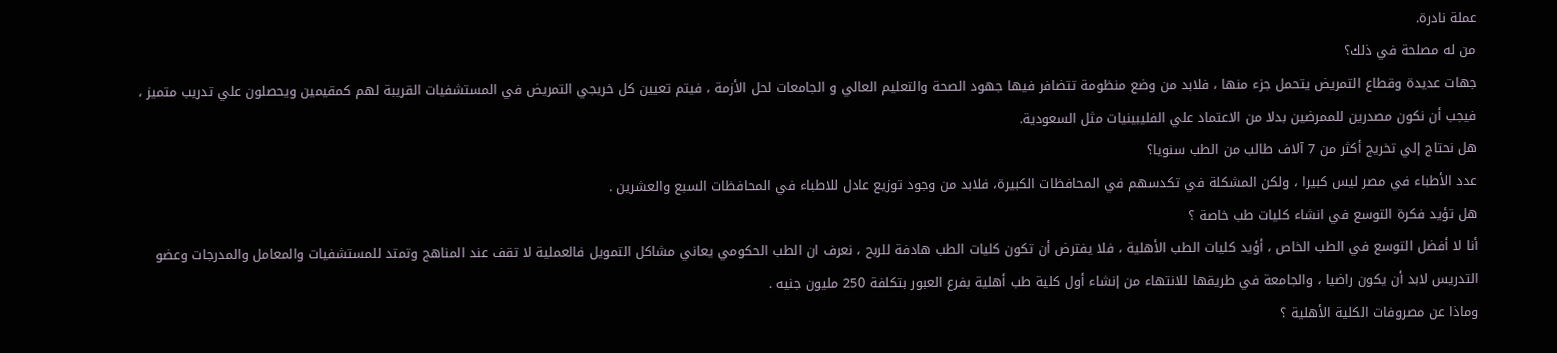عملة نادرة.
من له مصلحة في ذلك؟
جهات عديدة وقطاع التمريض يتحمل جزء منها ، فلابد من وضع منظومة تتضافر فيها جهود الصحة والتعليم العالي و الجامعات لحل الأزمة ، فيتم تعيين كل خريجي التمريض في المستشفيات القريبة لهم كمقيمين ويحصلون علي تدريب متميز ، فيجب أن نكون مصدرين للممرضين بدلا من الاعتماد علي الفليبينيات مثل السعودية.
هل نحتاج إلي تخريج أكثر من 7 آلاف طالب من الطب سنويا؟
عدد الأطباء في مصر ليس كبيرا ، ولكن المشكلة في تكدسهم في المحافظات الكبيرة، فلابد من وجود توزيع عادل للاطباء في المحافظات السبع والعشرين .
هل تؤيد فكرة التوسع في انشاء كليات طب خاصة ؟
أنا لا أفضل التوسع في الطب الخاص ، أؤيد كليات الطب الأهلية ، فلا يفترض أن تكون كليات الطب هادفة للربح ، نعرف ان الطب الحكومي يعاني مشاكل التمويل فالعملية لا تقف عند المناهج وتمتد للمستشفيات والمعامل والمدرجات وعضو التدريس لابد أن يكون راضيا ، والجامعة في طريقها للانتهاء من إنشاء أول كلية طب أهلية بفرع العبور بتكلفة 250 مليون جنيه .
وماذا عن مصروفات الكلية الأهلية ؟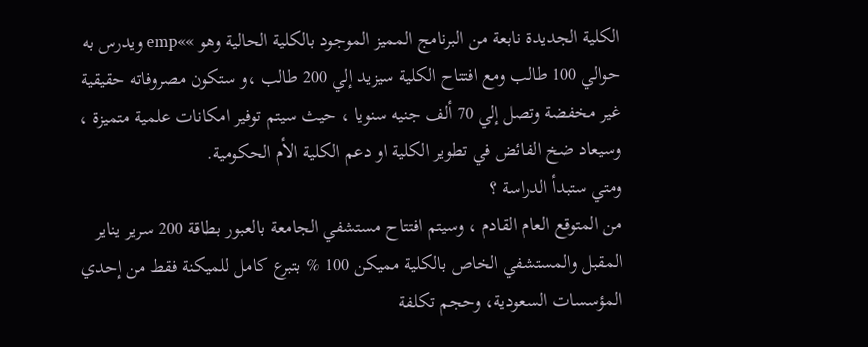الكلية الجديدة نابعة من البرنامج المميز الموجود بالكلية الحالية وهو »»emp ويدرس به حوالي 100 طالب ومع افتتاح الكلية سيزيد إلي 200 طالب ،و ستكون مصروفاته حقيقية غير مخفضة وتصل إلي 70 ألف جنيه سنويا ، حيث سيتم توفير امكانات علمية متميزة ، وسيعاد ضخ الفائض في تطوير الكلية او دعم الكلية الأم الحكومية.
ومتي ستبدأ الدراسة ؟
من المتوقع العام القادم ، وسيتم افتتاح مستشفي الجامعة بالعبور بطاقة 200 سرير يناير المقبل والمستشفي الخاص بالكلية مميكن 100 % بتبرع كامل للميكنة فقط من إحدي المؤسسات السعودية، وحجم تكلفة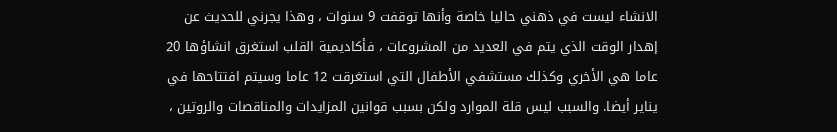الانشاء ليست في ذهني حاليا خاصة وأنها توقفت 9 سنوات ، وهذا يجرني للحديث عن إهدار الوقت الذي يتم في العديد من المشروعات ، فأكاديمية القلب استغرق انشاؤها 20 عاما هي الأخري وكذلك مستشفي الأطفال التي استغرقت 12 عاما وسيتم افتتاحها في يناير أيضا. والسبب ليس قلة الموارد ولكن بسبب قوانين المزايدات والمناقصات والروتين ،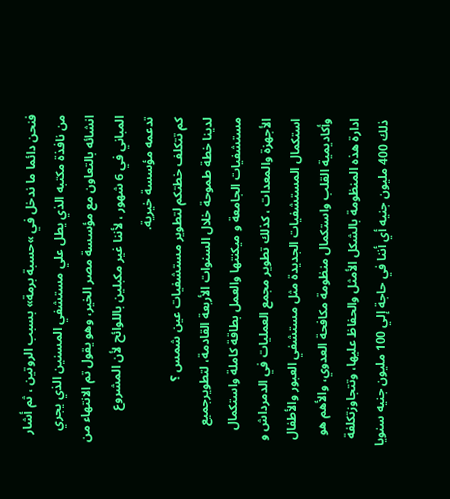فنحن دائما ما ندخل في »حسبة برمة» بسبب الروتين ، ثم أشار من نافذة مكتبه الذي يطل علي مستشفي المسنين الذي يجري انشائه بالتعاون مع مؤسسة مصر الخير، وهو يقول تم الانتهاء من المباني في 6 شهور ، لأننا غير مكبلين باللوائح لأن المشروع تدعمه مؤسسة خيرية.
كم تتكلف خطتكم لتطوير مستشفيات عين شمس ؟
لدينا خطة طموحة خلال السنوات الأربعة القادمة، لتطويرجميع مستشفيات الجامعة و ميكنتها والعمل بطاقة كاملة واستكمال الأجهزة والمعدات ، كذلك تطوير مجمع العمليات في الدمرداش و استكمال المستشفيات الجديدة مثل مستشفي العبور والأطفال وأكاديمية القلب واستكمال منظومة مكافحة العدوي، والأهم هو ادارة هذه المنظومة بالشكل الأمثل والحفاظ عليها، وتتجاوزتكلفة ذلك 400 مليون جنيه أي أننا في حاجة إلي 100 مليون جنيه سنويا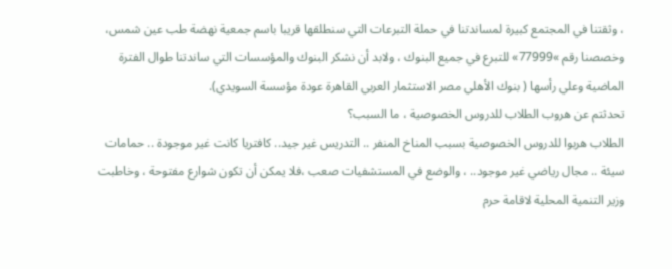، وثقتنا في المجتمع كبيرة لمساندتنا في حملة التبرعات التي سنطلقها قريبا باسم جمعية نهضة طب عين شمس، وخصصنا رقم »77999» للتبرع في جميع البنوك ، ولابد أن نشكر البنوك والمؤسسات التي ساندتنا طوال الفترة الماضية وعلي رأسها ( بنوك الأهلي مصر الاستثمار العربي القاهرة عودة مؤسسة السويدي).
تحدثتم عن هروب الطلاب للدروس الخصوصية ، ما السبب؟
الطلاب هربوا للدروس الخصوصية بسبب المناخ المنفر .. التدريس غير جيد.. كافتريا كانت غير موجودة .. حمامات سيئة .. مجال رياضي غير موجود.. ، والوضع في المستشفيات صعب ،فلا يمكن أن تكون شوارع مفتوحة ، وخاطبت وزير التنمية المحلية لاقامة حرم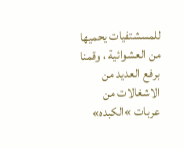للمسشتفيات يحميها من العشوائية ، وقمنا برفع العديد من الاشغالات من عربات »الكبده»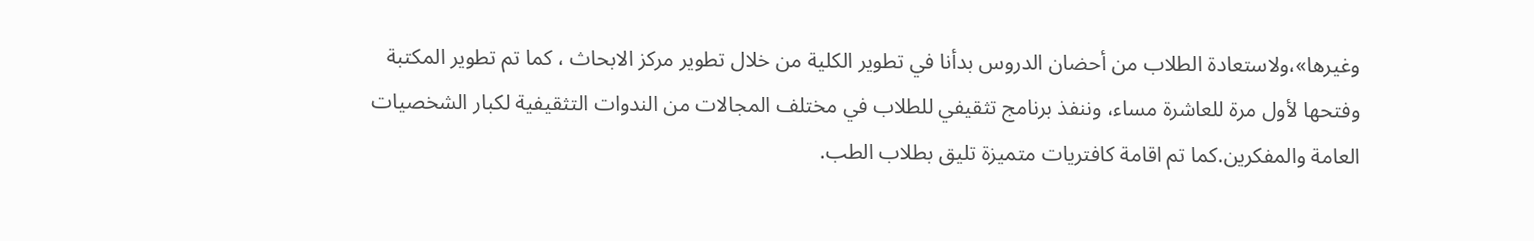وغيرها»،ولاستعادة الطلاب من أحضان الدروس بدأنا في تطوير الكلية من خلال تطوير مركز الابحاث ، كما تم تطوير المكتبة وفتحها لأول مرة للعاشرة مساء، وننفذ برنامج تثقيفي للطلاب في مختلف المجالات من الندوات التثقيفية لكبار الشخصيات العامة والمفكرين.كما تم اقامة كافتريات متميزة تليق بطلاب الطب.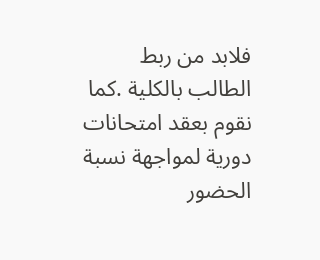فلابد من ربط الطالب بالكلية .كما نقوم بعقد امتحانات دورية لمواجهة نسبة الحضور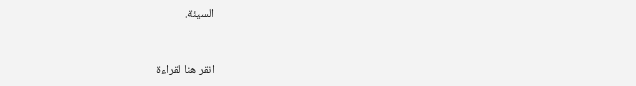السيئة.


انقر هنا لقراءة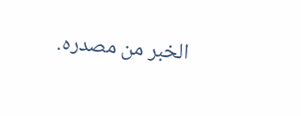الخبر من مصدره.